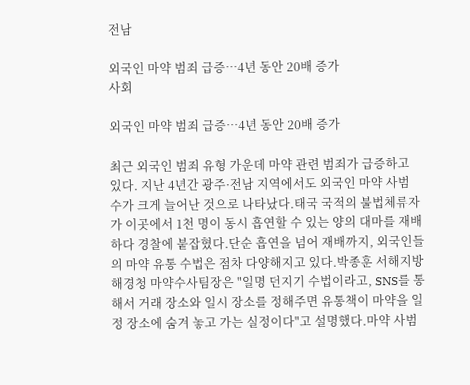전남

외국인 마약 범죄 급증…4년 동안 20배 증가
사회

외국인 마약 범죄 급증…4년 동안 20배 증가

최근 외국인 범죄 유형 가운데 마약 관련 범죄가 급증하고 있다. 지난 4년간 광주·전남 지역에서도 외국인 마약 사범 수가 크게 늘어난 것으로 나타났다.태국 국적의 불법체류자가 이곳에서 1천 명이 동시 흡연할 수 있는 양의 대마를 재배하다 경찰에 붙잡혔다.단순 흡연을 넘어 재배까지, 외국인들의 마약 유통 수법은 점차 다양해지고 있다.박종훈 서해지방해경청 마약수사팀장은 "일명 던지기 수법이라고, SNS를 통해서 거래 장소와 일시 장소를 정해주면 유통책이 마약을 일정 장소에 숨겨 놓고 가는 실정이다"고 설명했다.마약 사범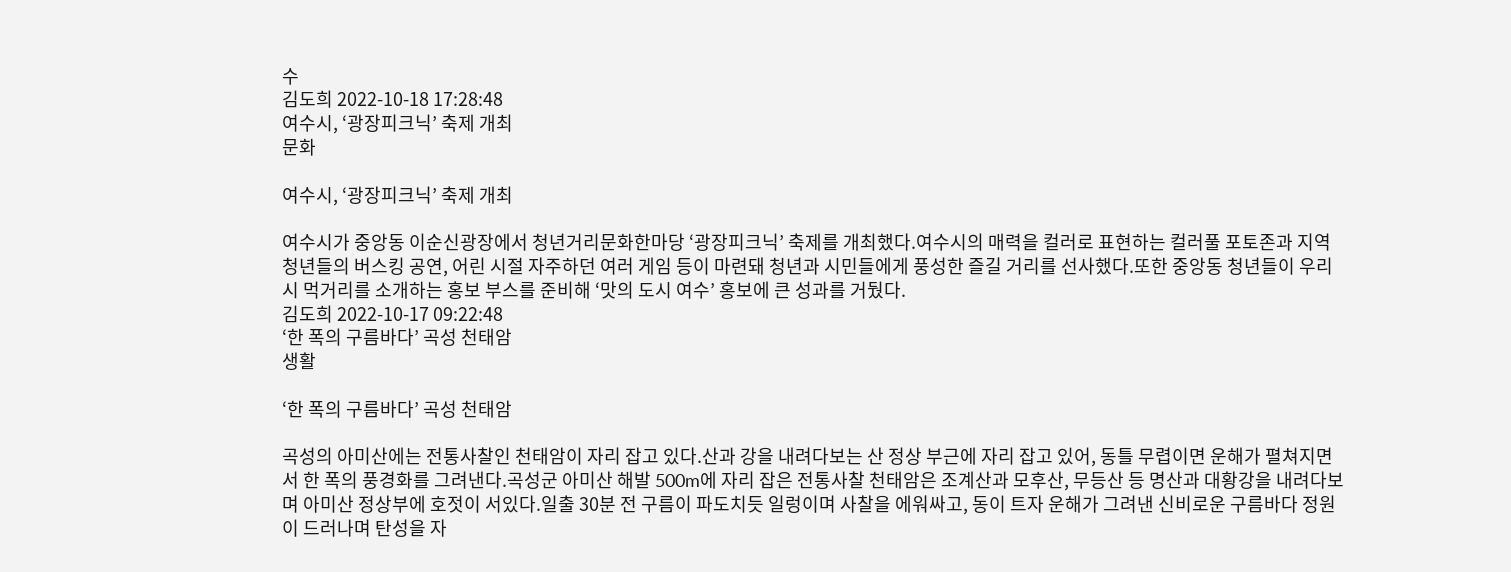수
김도희 2022-10-18 17:28:48
여수시, ‘광장피크닉’ 축제 개최
문화

여수시, ‘광장피크닉’ 축제 개최

여수시가 중앙동 이순신광장에서 청년거리문화한마당 ‘광장피크닉’ 축제를 개최했다.여수시의 매력을 컬러로 표현하는 컬러풀 포토존과 지역 청년들의 버스킹 공연, 어린 시절 자주하던 여러 게임 등이 마련돼 청년과 시민들에게 풍성한 즐길 거리를 선사했다.또한 중앙동 청년들이 우리 시 먹거리를 소개하는 홍보 부스를 준비해 ‘맛의 도시 여수’ 홍보에 큰 성과를 거뒀다.
김도희 2022-10-17 09:22:48
‘한 폭의 구름바다’ 곡성 천태암
생활

‘한 폭의 구름바다’ 곡성 천태암

곡성의 아미산에는 전통사찰인 천태암이 자리 잡고 있다.산과 강을 내려다보는 산 정상 부근에 자리 잡고 있어, 동틀 무렵이면 운해가 펼쳐지면서 한 폭의 풍경화를 그려낸다.곡성군 아미산 해발 500m에 자리 잡은 전통사찰 천태암은 조계산과 모후산, 무등산 등 명산과 대황강을 내려다보며 아미산 정상부에 호젓이 서있다.일출 30분 전 구름이 파도치듯 일렁이며 사찰을 에워싸고, 동이 트자 운해가 그려낸 신비로운 구름바다 정원이 드러나며 탄성을 자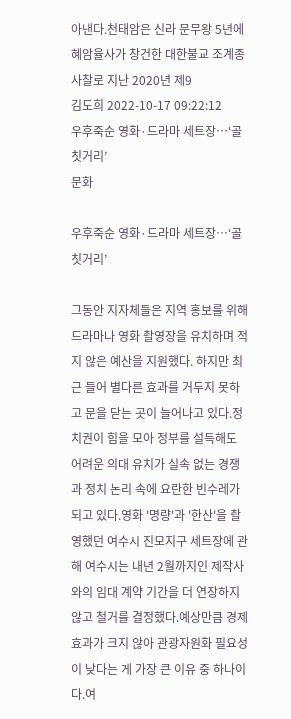아낸다.천태암은 신라 문무왕 5년에 혜암율사가 창건한 대한불교 조계종 사찰로 지난 2020년 제9
김도희 2022-10-17 09:22:12
우후죽순 영화·드라마 세트장…‘골칫거리’
문화

우후죽순 영화·드라마 세트장…‘골칫거리’

그동안 지자체들은 지역 홍보를 위해 드라마나 영화 촬영장을 유치하며 적지 않은 예산을 지원했다. 하지만 최근 들어 별다른 효과를 거두지 못하고 문을 닫는 곳이 늘어나고 있다.정치권이 힘을 모아 정부를 설득해도 어려운 의대 유치가 실속 없는 경쟁과 정치 논리 속에 요란한 빈수레가 되고 있다.영화 '명량'과 '한산'을 촬영했던 여수시 진모지구 세트장에 관해 여수시는 내년 2월까지인 제작사와의 임대 계약 기간을 더 연장하지 않고 철거를 결정했다.예상만큼 경제 효과가 크지 않아 관광자원화 필요성이 낮다는 게 가장 큰 이유 중 하나이다.여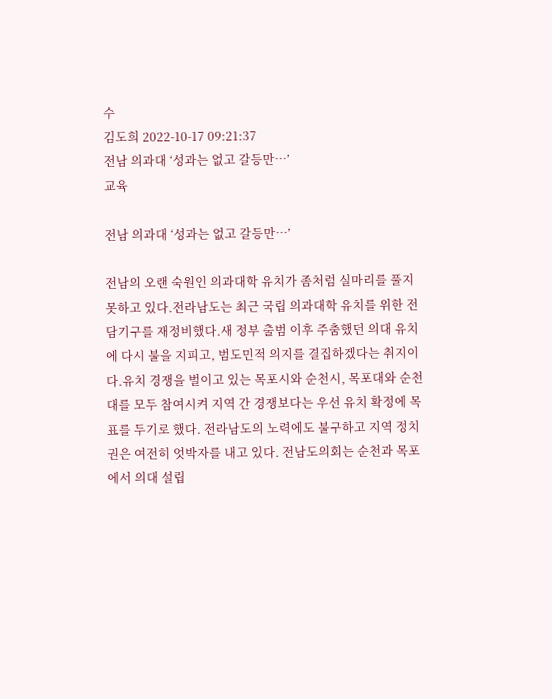수
김도희 2022-10-17 09:21:37
전남 의과대 ‘성과는 없고 갈등만…’
교육

전남 의과대 ‘성과는 없고 갈등만…’

전남의 오랜 숙원인 의과대학 유치가 좀처럼 실마리를 풀지 못하고 있다.전라남도는 최근 국립 의과대학 유치를 위한 전담기구를 재정비했다.새 정부 출범 이후 주춤했던 의대 유치에 다시 불을 지피고, 범도민적 의지를 결집하겠다는 취지이다.유치 경쟁을 벌이고 있는 목포시와 순천시, 목포대와 순천대를 모두 참여시켜 지역 간 경쟁보다는 우선 유치 확정에 목표를 두기로 했다. 전라남도의 노력에도 불구하고 지역 정치권은 여전히 엇박자를 내고 있다. 전남도의회는 순천과 목포에서 의대 설립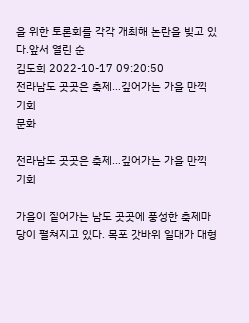을 위한 토론회를 각각 개최해 논란을 빚고 있다.앞서 열린 순
김도희 2022-10-17 09:20:50
전라남도 곳곳은 축제…깊어가는 가을 만끽 기회
문화

전라남도 곳곳은 축제…깊어가는 가을 만끽 기회

가을이 짙어가는 남도 곳곳에 풍성한 축제마당이 펼쳐지고 있다. 목포 갓바위 일대가 대형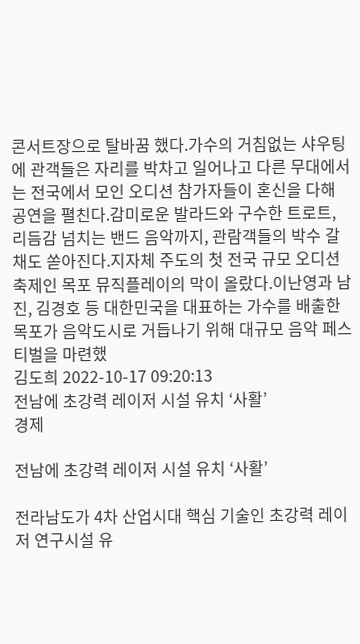콘서트장으로 탈바꿈 했다.가수의 거침없는 샤우팅에 관객들은 자리를 박차고 일어나고 다른 무대에서는 전국에서 모인 오디션 참가자들이 혼신을 다해 공연을 펼친다.감미로운 발라드와 구수한 트로트, 리듬감 넘치는 밴드 음악까지, 관람객들의 박수 갈채도 쏟아진다.지자체 주도의 첫 전국 규모 오디션 축제인 목포 뮤직플레이의 막이 올랐다.이난영과 남진, 김경호 등 대한민국을 대표하는 가수를 배출한 목포가 음악도시로 거듭나기 위해 대규모 음악 페스티벌을 마련했
김도희 2022-10-17 09:20:13
전남에 초강력 레이저 시설 유치 ‘사활’
경제

전남에 초강력 레이저 시설 유치 ‘사활’

전라남도가 4차 산업시대 핵심 기술인 초강력 레이저 연구시설 유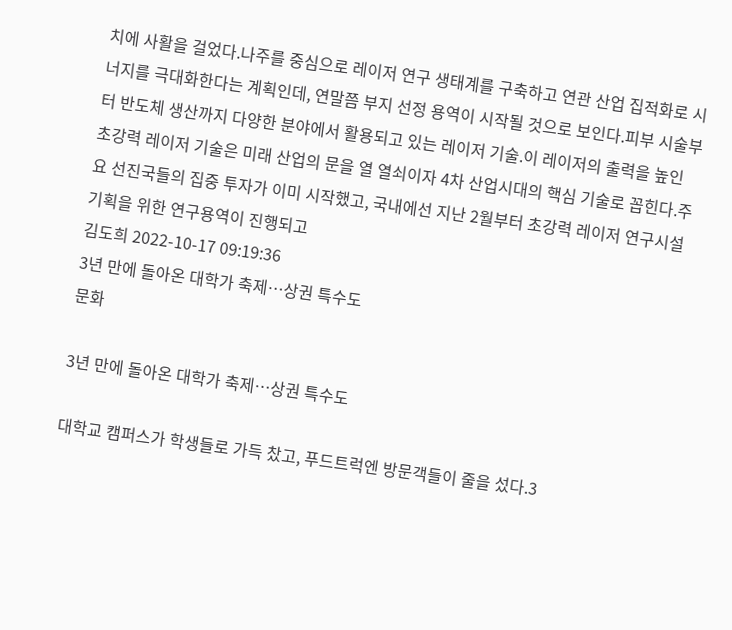치에 사활을 걸었다.나주를 중심으로 레이저 연구 생태계를 구축하고 연관 산업 집적화로 시너지를 극대화한다는 계획인데, 연말쯤 부지 선정 용역이 시작될 것으로 보인다.피부 시술부터 반도체 생산까지 다양한 분야에서 활용되고 있는 레이저 기술.이 레이저의 출력을 높인 초강력 레이저 기술은 미래 산업의 문을 열 열쇠이자 4차 산업시대의 핵심 기술로 꼽힌다.주요 선진국들의 집중 투자가 이미 시작했고, 국내에선 지난 2월부터 초강력 레이저 연구시설 기획을 위한 연구용역이 진행되고
김도희 2022-10-17 09:19:36
3년 만에 돌아온 대학가 축제…상권 특수도
문화

3년 만에 돌아온 대학가 축제…상권 특수도

대학교 캠퍼스가 학생들로 가득 찼고, 푸드트럭엔 방문객들이 줄을 섰다.3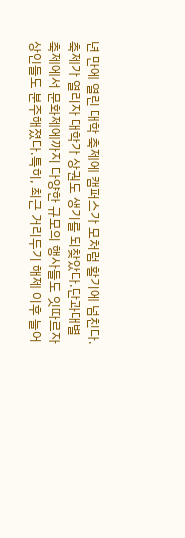년 만에 열린 대학 축제에 캠퍼스가 모처럼 활기에 넘친다.축제가 열리자 대학가 상권도 생기를 되찾았다.단과대별 축제에서 문화제에까지 다양한 규모의 행사들도 잇따르자 상인들도 분주해졌다.특히, 최근 거리두기 해제 이후 늘어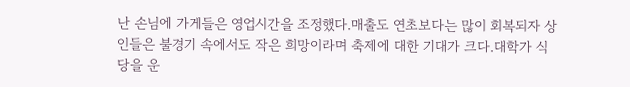난 손님에 가게들은 영업시간을 조정했다.매출도 연초보다는 많이 회복되자 상인들은 불경기 속에서도 작은 희망이라며 축제에 대한 기대가 크다.대학가 식당을 운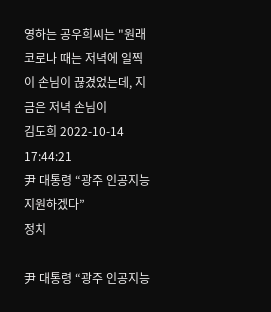영하는 공우희씨는 "원래 코로나 때는 저녁에 일찍이 손님이 끊겼었는데, 지금은 저녁 손님이
김도희 2022-10-14 17:44:21
尹 대통령 “광주 인공지능 지원하겠다”
정치

尹 대통령 “광주 인공지능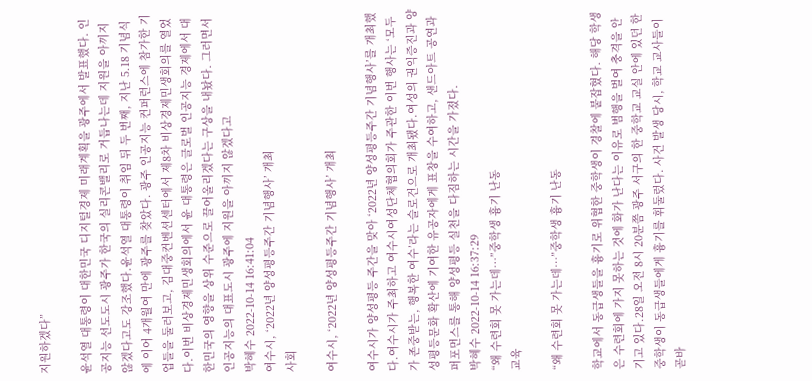지원하겠다”

윤석열 대통령이 대한민국 디지털경제 미래계획을 광주에서 발표했다. 인공지능 선도도시 광주가 한국의 실리콘밸리로 거듭나는데 지원을 아끼지 않겠다고도 강조했다.윤석열 대통령이 취임 뒤 두 번째, 지난 5.18 기념식에 이어 4개월여 만에 광주를 찾았다. 광주 인공지능 컨퍼런스에 참가한 기업들을 둘러보고, 김대중컨벤션센터에서 제8차 비상경제민생회의를 열었다.이번 비상경제민생회의에서 윤 대통령은 글로벌 인공지능 경제에서 대한민국의 영향을 상위 수준으로 끌어올리겠다는 구상을 내놨다. 그러면서 인공지능의 대표도시 광주에 지원을 아끼지 않겠다고
박혜수 2022-10-14 16:41:04
여수시, ‘2022년 양성평등주간 기념행사’ 개최
사회

여수시, ‘2022년 양성평등주간 기념행사’ 개최

여수시가 양성평등 주간을 맞아 ‘2022년 양성평등주간 기념행사’를 개최했다.여수시가 주최하고 여수시여성단체협의회가 주관한 이번 행사는 ‘모두가 존중받는, 행복한 여수’라는 슬로건으로 개최됐다.여성의 권익증진과 양성평등문화 확산에 기여한 유공자에게 표창을 수여하고, 샌드아트 공연과 퍼포먼스를 통해 양성평등 실천을 다짐하는 시간을 가졌다.
박혜수 2022-10-14 16:37:29
“왜 수련회 못 가는데…”중학생 흉기 난동
교육

“왜 수련회 못 가는데…”중학생 흉기 난동

학교에서 동급생들을 흉기로 위협한 중학생이 경찰에 붙잡혔다. 해당 학생은 수련회에 가지 못하는 것에 화가 난다는 이유로 범행을 벌여 충격을 안기고 있다.28일 오전 8시 20분쯤 광주 서구의 한 중학교 교실 안에 있던 한 중학생이 동급생들에게 흉기를 휘둘렀다. 사건 발생 당시, 학교 교사들이 곧바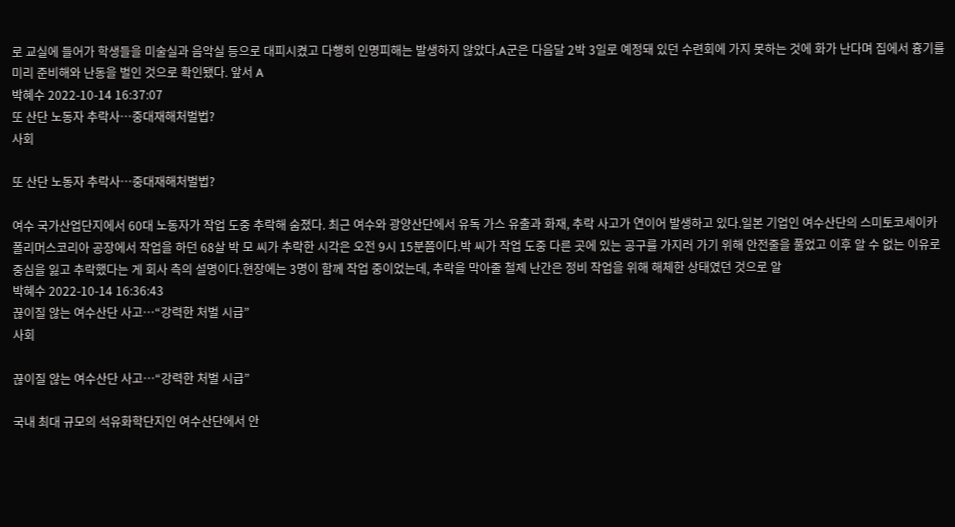로 교실에 들어가 학생들을 미술실과 음악실 등으로 대피시켰고 다행히 인명피해는 발생하지 않았다.A군은 다음달 2박 3일로 예정돼 있던 수련회에 가지 못하는 것에 화가 난다며 집에서 흉기를 미리 준비해와 난동을 벌인 것으로 확인됐다. 앞서 A
박혜수 2022-10-14 16:37:07
또 산단 노동자 추락사…중대재해처벌법?
사회

또 산단 노동자 추락사…중대재해처벌법?

여수 국가산업단지에서 60대 노동자가 작업 도중 추락해 숨졌다. 최근 여수와 광양산단에서 유독 가스 유출과 화재, 추락 사고가 연이어 발생하고 있다.일본 기업인 여수산단의 스미토코세이카 폴리머스코리아 공장에서 작업을 하던 68살 박 모 씨가 추락한 시각은 오전 9시 15분쯤이다.박 씨가 작업 도중 다른 곳에 있는 공구를 가지러 가기 위해 안전줄을 풀었고 이후 알 수 없는 이유로 중심을 잃고 추락했다는 게 회사 측의 설명이다.현장에는 3명이 함께 작업 중이었는데, 추락을 막아줄 철제 난간은 정비 작업을 위해 해체한 상태였던 것으로 알
박혜수 2022-10-14 16:36:43
끊이질 않는 여수산단 사고…“강력한 처벌 시급”
사회

끊이질 않는 여수산단 사고…“강력한 처벌 시급”

국내 최대 규모의 석유화학단지인 여수산단에서 안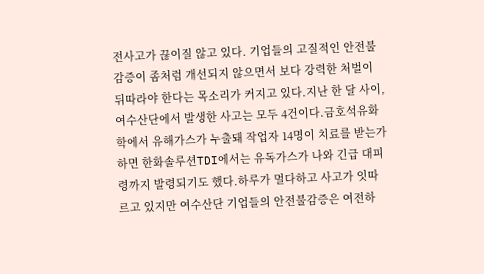전사고가 끊이질 않고 있다. 기업들의 고질적인 안전불감증이 좀처럼 개선되지 않으면서 보다 강력한 처벌이 뒤따라야 한다는 목소리가 커지고 있다.지난 한 달 사이, 여수산단에서 발생한 사고는 모두 4건이다.금호석유화학에서 유해가스가 누출돼 작업자 14명이 치료를 받는가 하면 한화솔루션TDI에서는 유독가스가 나와 긴급 대피령까지 발령되기도 했다.하루가 멀다하고 사고가 잇따르고 있지만 여수산단 기업들의 안전불감증은 여전하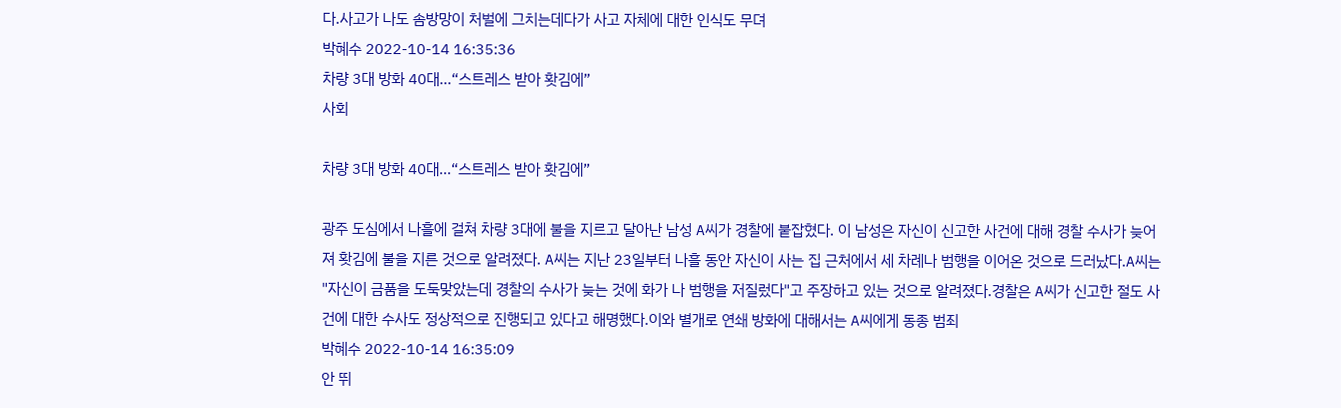다.사고가 나도 솜방망이 처벌에 그치는데다가 사고 자체에 대한 인식도 무뎌
박혜수 2022-10-14 16:35:36
차량 3대 방화 40대…“스트레스 받아 홧김에”
사회

차량 3대 방화 40대…“스트레스 받아 홧김에”

광주 도심에서 나흘에 걸쳐 차량 3대에 불을 지르고 달아난 남성 A씨가 경찰에 붙잡혔다. 이 남성은 자신이 신고한 사건에 대해 경찰 수사가 늦어져 홧김에 불을 지른 것으로 알려졌다. A씨는 지난 23일부터 나흘 동안 자신이 사는 집 근처에서 세 차례나 범행을 이어온 것으로 드러났다.A씨는 "자신이 금품을 도둑맞았는데 경찰의 수사가 늦는 것에 화가 나 범행을 저질렀다"고 주장하고 있는 것으로 알려졌다.경찰은 A씨가 신고한 절도 사건에 대한 수사도 정상적으로 진행되고 있다고 해명했다.이와 별개로 연쇄 방화에 대해서는 A씨에게 동종 범죄
박혜수 2022-10-14 16:35:09
안 뛰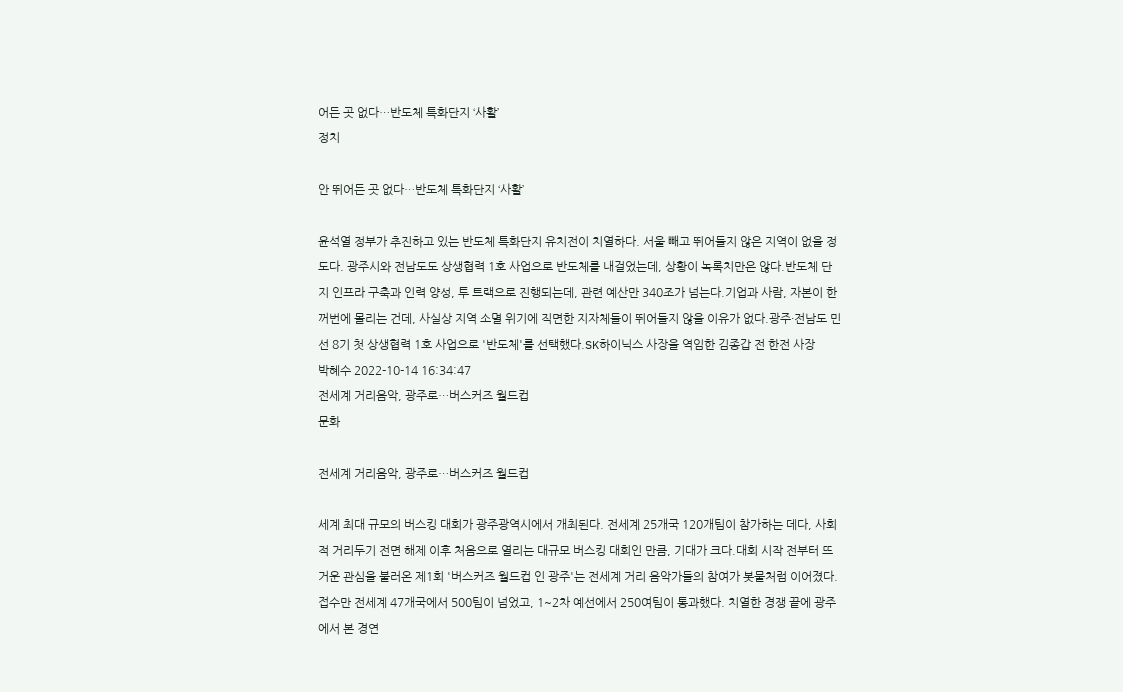어든 곳 없다…반도체 특화단지 ‘사활’
정치

안 뛰어든 곳 없다…반도체 특화단지 ‘사활’

윤석열 정부가 추진하고 있는 반도체 특화단지 유치전이 치열하다. 서울 빼고 뛰어들지 않은 지역이 없을 정도다. 광주시와 전남도도 상생협력 1호 사업으로 반도체를 내걸었는데, 상황이 녹록치만은 않다.반도체 단지 인프라 구축과 인력 양성, 투 트랙으로 진행되는데, 관련 예산만 340조가 넘는다.기업과 사람, 자본이 한꺼번에 몰리는 건데, 사실상 지역 소멸 위기에 직면한 지자체들이 뛰어들지 않을 이유가 없다.광주·전남도 민선 8기 첫 상생협력 1호 사업으로 '반도체'를 선택했다.SK하이닉스 사장을 역임한 김종갑 전 한전 사장
박혜수 2022-10-14 16:34:47
전세계 거리음악, 광주로…버스커즈 월드컵
문화

전세계 거리음악, 광주로…버스커즈 월드컵

세계 최대 규모의 버스킹 대회가 광주광역시에서 개최된다. 전세계 25개국 120개팀이 참가하는 데다, 사회적 거리두기 전면 해제 이후 처음으로 열리는 대규모 버스킹 대회인 만큼, 기대가 크다.대회 시작 전부터 뜨거운 관심을 불러온 제1회 '버스커즈 월드컵 인 광주'는 전세계 거리 음악가들의 참여가 봇물처럼 이어졌다.접수만 전세계 47개국에서 500팀이 넘었고, 1~2차 예선에서 250여팀이 통과했다. 치열한 경쟁 끝에 광주에서 본 경연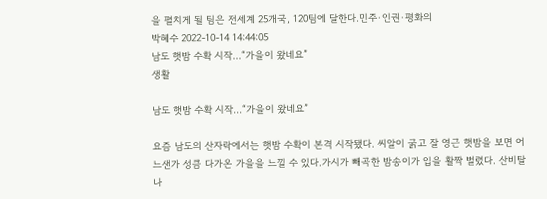을 펼치게 될 팀은 전세계 25개국, 120팀에 달한다.민주·인권·평화의
박혜수 2022-10-14 14:44:05
남도 햇밤 수확 시작…“가을이 왔네요”
생활

남도 햇밤 수확 시작…“가을이 왔네요”

요즘 남도의 산자락에서는 햇밤 수확이 본격 시작됐다. 씨알이 굵고 잘 영근 햇밤을 보면 어느샌가 성큼 다가온 가을을 느낄 수 있다.가시가 빼곡한 밤송이가 입을 활짝 벌렸다. 산비탈 나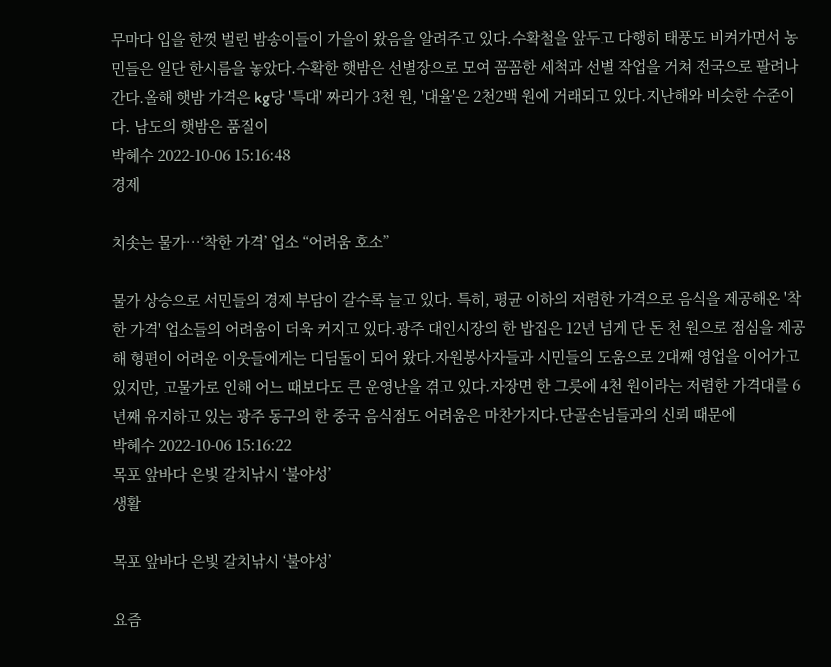무마다 입을 한껏 벌린 밤송이들이 가을이 왔음을 알려주고 있다.수확철을 앞두고 다행히 태풍도 비켜가면서 농민들은 일단 한시름을 놓았다.수확한 햇밤은 선별장으로 모여 꼼꼼한 세척과 선별 작업을 거쳐 전국으로 팔려나간다.올해 햇밤 가격은 kg당 '특대' 짜리가 3천 원, '대율'은 2천2백 원에 거래되고 있다.지난해와 비슷한 수준이다. 남도의 햇밤은 품질이
박혜수 2022-10-06 15:16:48
경제

치솟는 물가…‘착한 가격’ 업소 “어려움 호소”

물가 상승으로 서민들의 경제 부담이 갈수록 늘고 있다. 특히, 평균 이하의 저렴한 가격으로 음식을 제공해온 '착한 가격' 업소들의 어려움이 더욱 커지고 있다.광주 대인시장의 한 밥집은 12년 넘게 단 돈 천 원으로 점심을 제공해 형편이 어려운 이웃들에게는 디딤돌이 되어 왔다.자원봉사자들과 시민들의 도움으로 2대째 영업을 이어가고 있지만, 고물가로 인해 어느 때보다도 큰 운영난을 겪고 있다.자장면 한 그릇에 4천 원이라는 저렴한 가격대를 6년째 유지하고 있는 광주 동구의 한 중국 음식점도 어려움은 마찬가지다.단골손님들과의 신뢰 때문에
박혜수 2022-10-06 15:16:22
목포 앞바다 은빛 갈치낚시 ‘불야성’
생활

목포 앞바다 은빛 갈치낚시 ‘불야성’

요즘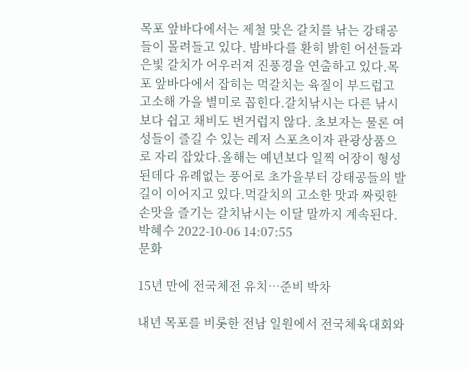목포 앞바다에서는 제철 맞은 갈치를 낚는 강태공들이 몰려들고 있다. 밤바다를 환히 밝힌 어선들과 은빛 갈치가 어우러져 진풍경을 연출하고 있다.목포 앞바다에서 잡히는 먹갈치는 육질이 부드럽고 고소해 가을 별미로 꼽힌다.갈치낚시는 다른 낚시보다 쉽고 채비도 번거럽지 않다. 초보자는 물론 여성들이 즐길 수 있는 레저 스포츠이자 관광상품으로 자리 잡았다.올해는 예년보다 일찍 어장이 형성된데다 유례없는 풍어로 초가을부터 강태공들의 발길이 이어지고 있다.먹갈치의 고소한 맛과 짜릿한 손맛을 즐기는 갈치낚시는 이달 말까지 계속된다.
박혜수 2022-10-06 14:07:55
문화

15년 만에 전국체전 유치…준비 박차

내년 목포를 비롯한 전남 일원에서 전국체육대회와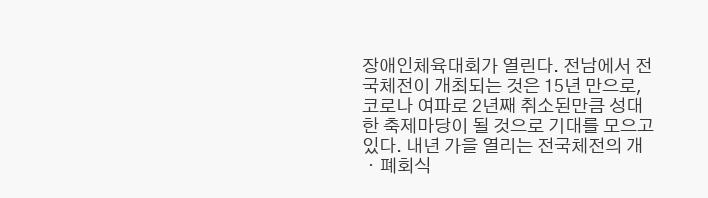장애인체육대회가 열린다. 전남에서 전국체전이 개최되는 것은 15년 만으로, 코로나 여파로 2년째 취소된만큼 성대한 축제마당이 될 것으로 기대를 모으고 있다. 내년 가을 열리는 전국체전의 개ㆍ폐회식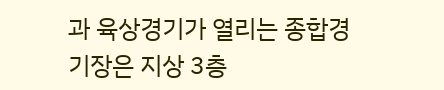과 육상경기가 열리는 종합경기장은 지상 3층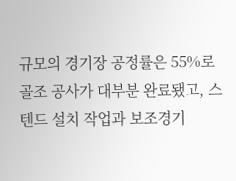규모의 경기장 공정률은 55%로 골조 공사가 대부분 완료됐고, 스텐드 설치 작업과 보조경기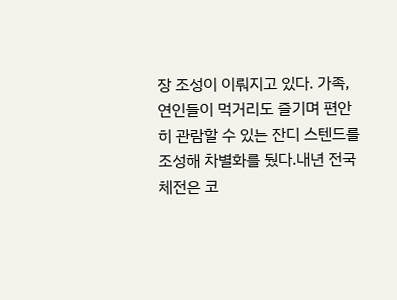장 조성이 이뤄지고 있다. 가족, 연인들이 먹거리도 즐기며 편안히 관람할 수 있는 잔디 스텐드를 조성해 차별화를 뒀다.내년 전국체전은 코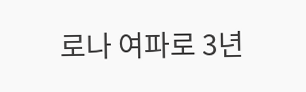로나 여파로 3년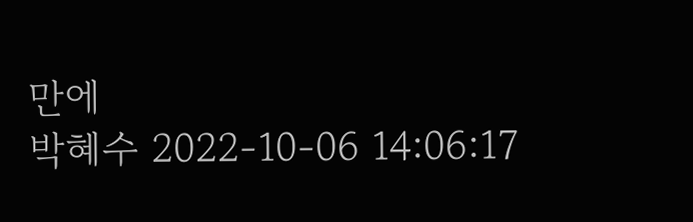만에
박혜수 2022-10-06 14:06:17